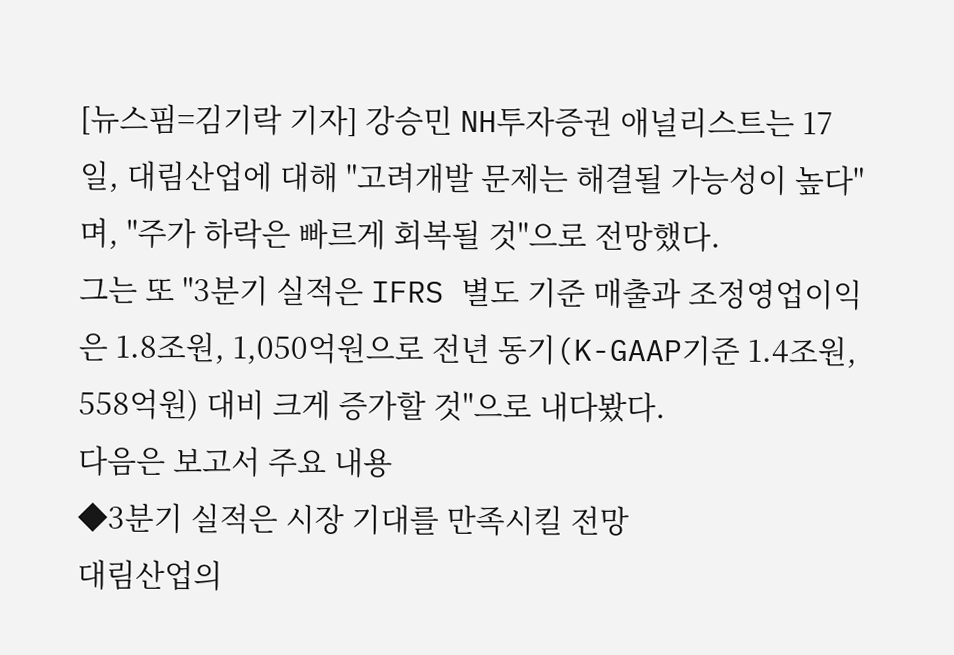[뉴스핌=김기락 기자] 강승민 NH투자증권 애널리스트는 17일, 대림산업에 대해 "고려개발 문제는 해결될 가능성이 높다"며, "주가 하락은 빠르게 회복될 것"으로 전망했다.
그는 또 "3분기 실적은 IFRS 별도 기준 매출과 조정영업이익은 1.8조원, 1,050억원으로 전년 동기(K-GAAP기준 1.4조원, 558억원) 대비 크게 증가할 것"으로 내다봤다.
다음은 보고서 주요 내용
◆3분기 실적은 시장 기대를 만족시킬 전망
대림산업의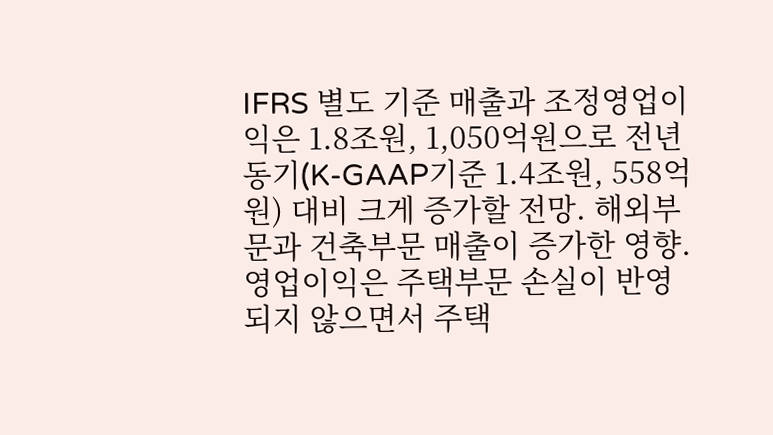IFRS 별도 기준 매출과 조정영업이익은 1.8조원, 1,050억원으로 전년 동기(K-GAAP기준 1.4조원, 558억원) 대비 크게 증가할 전망. 해외부문과 건축부문 매출이 증가한 영향.
영업이익은 주택부문 손실이 반영되지 않으면서 주택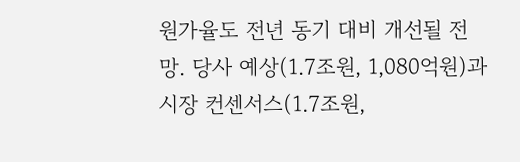원가율도 전년 동기 대비 개선될 전망. 당사 예상(1.7조원, 1,080억원)과 시장 컨센서스(1.7조원,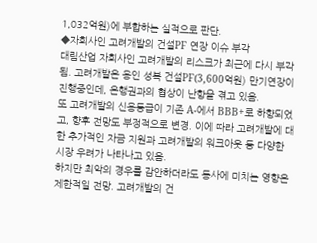1,032억원)에 부합하는 실적으로 판단.
◆자회사인 고려개발의 건설PF 연장 이슈 부각
대림산업 자회사인 고려개발의 리스크가 최근에 다시 부각됨. 고려개발은 용인 성복 건설PF(3,600억원) 만기연장이 진행중인데, 은행권과의 협상이 난항을 겪고 있음.
또 고려개발의 신용등급이 기존 A-에서 BBB+로 하향되었고, 향후 전망도 부정적으로 변경. 이에 따라 고려개발에 대한 추가적인 자금 지원과 고려개발의 워크아웃 등 다양한 시장 우려가 나타나고 있음.
하지만 최악의 경우를 감안하더라도 동사에 미치는 영향은 제한적일 전망. 고려개발의 건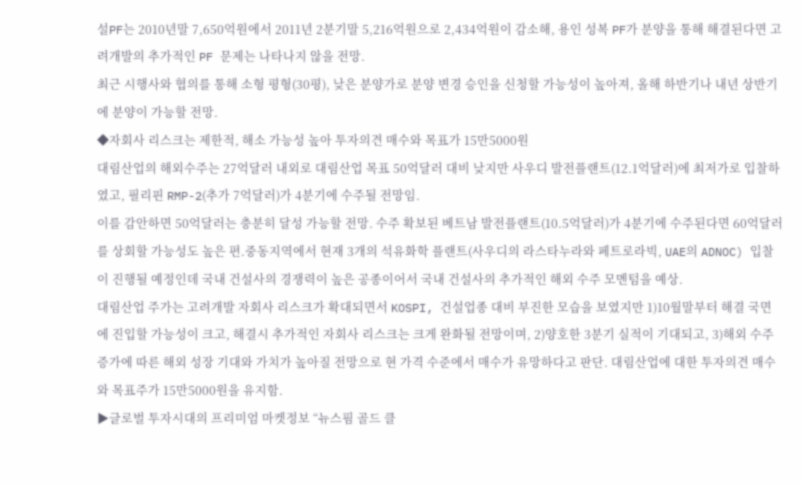설PF는 2010년말 7,650억원에서 2011년 2분기말 5,216억원으로 2,434억원이 감소해, 용인 성복 PF가 분양을 통해 해결된다면 고려개발의 추가적인 PF 문제는 나타나지 않을 전망.
최근 시행사와 협의를 통해 소형 평형(30평), 낮은 분양가로 분양 변경 승인을 신청할 가능성이 높아져, 올해 하반기나 내년 상반기에 분양이 가능할 전망.
◆자회사 리스크는 제한적, 해소 가능성 높아 투자의견 매수와 목표가 15만5000원
대림산업의 해외수주는 27억달러 내외로 대림산업 목표 50억달러 대비 낮지만 사우디 발전플랜트(12.1억달러)에 최저가로 입찰하였고, 필리핀 RMP-2(추가 7억달러)가 4분기에 수주될 전망임.
이를 감안하면 50억달러는 충분히 달성 가능할 전망. 수주 확보된 베트남 발전플랜트(10.5억달러)가 4분기에 수주된다면 60억달러를 상회할 가능성도 높은 편.중동지역에서 현재 3개의 석유화학 플랜트(사우디의 라스타누라와 페트로라빅, UAE의 ADNOC) 입찰이 진행될 예정인데 국내 건설사의 경쟁력이 높은 공종이어서 국내 건설사의 추가적인 해외 수주 모멘텀을 예상.
대림산업 주가는 고려개발 자회사 리스크가 확대되면서 KOSPI, 건설업종 대비 부진한 모습을 보였지만 1)10월말부터 해결 국면에 진입할 가능성이 크고, 해결시 추가적인 자회사 리스크는 크게 완화될 전망이며, 2)양호한 3분기 실적이 기대되고, 3)해외 수주 증가에 따른 해외 성장 기대와 가치가 높아질 전망으로 현 가격 수준에서 매수가 유망하다고 판단. 대림산업에 대한 투자의견 매수와 목표주가 15만5000원을 유지함.
▶글로벌 투자시대의 프리미엄 마켓정보 “뉴스핌 골드 클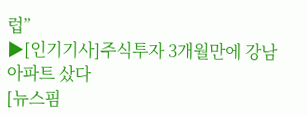럽”
▶[인기기사]주식투자 3개월만에 강남 아파트 샀다
[뉴스핌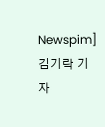Newspim] 김기락 기자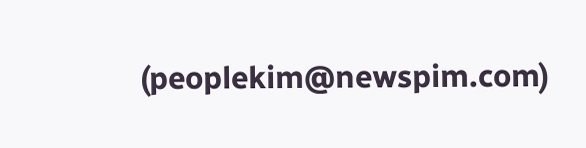(peoplekim@newspim.com)